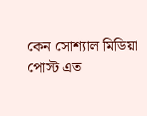কেন সোশ্যাল মিডিয়া পোস্ট এত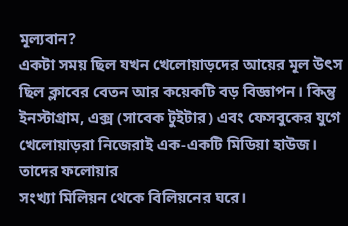মূল্যবান?
একটা সময় ছিল যখন খেলোয়াড়দের আয়ের মূল উৎস ছিল ক্লাবের বেতন আর কয়েকটি বড় বিজ্ঞাপন। কিন্তু ইনস্টাগ্রাম, এক্স (সাবেক টুইটার) এবং ফেসবুকের যুগে খেলোয়াড়রা নিজেরাই এক-একটি মিডিয়া হাউজ। তাদের ফলোয়ার
সংখ্যা মিলিয়ন থেকে বিলিয়নের ঘরে।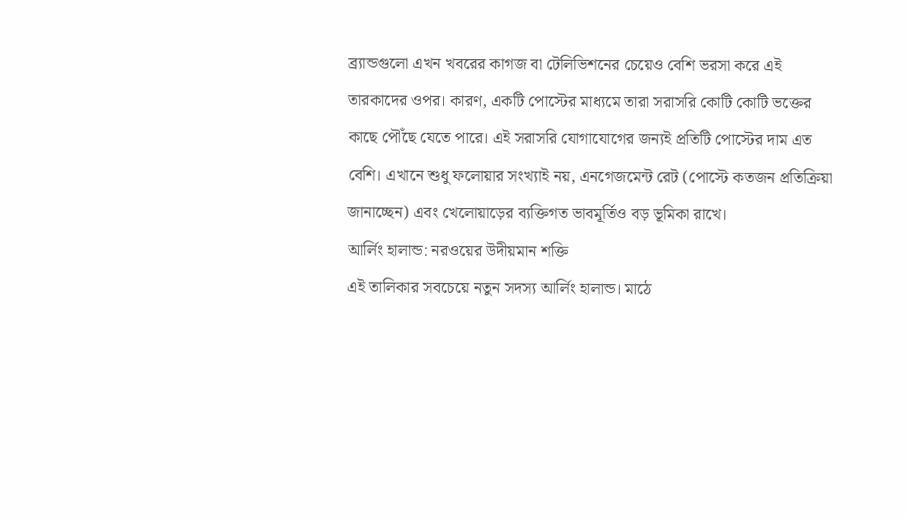ব্র্যান্ডগুলো এখন খবরের কাগজ বা টেলিভিশনের চেয়েও বেশি ভরসা করে এই তারকাদের ওপর। কারণ, একটি পোস্টের মাধ্যমে তারা সরাসরি কোটি কোটি ভক্তের কাছে পৌঁছে যেতে পারে। এই সরাসরি যোগাযোগের জন্যই প্রতিটি পোস্টের দাম এত বেশি। এখানে শুধু ফলোয়ার সংখ্যাই নয়, এনগেজমেন্ট রেট (পোস্টে কতজন প্রতিক্রিয়া জানাচ্ছেন) এবং খেলোয়াড়ের ব্যক্তিগত ভাবমূর্তিও বড় ভূমিকা রাখে।
আর্লিং হালান্ড: নরওয়ের উদীয়মান শক্তি
এই তালিকার সবচেয়ে নতুন সদস্য আর্লিং হালান্ড। মাঠে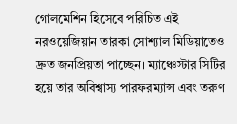গোলমেশিন হিসেবে পরিচিত এই নরওয়েজিয়ান তারকা সোশ্যাল মিডিয়াতেও দ্রুত জনপ্রিয়তা পাচ্ছেন। ম্যাঞ্চেস্টার সিটির হয়ে তার অবিশ্বাস্য পারফরম্যান্স এবং তরুণ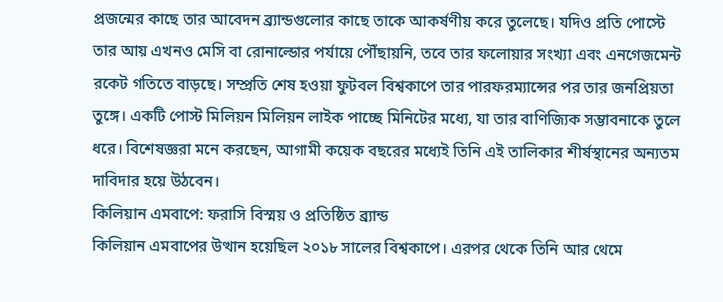প্রজন্মের কাছে তার আবেদন ব্র্যান্ডগুলোর কাছে তাকে আকর্ষণীয় করে তুলেছে। যদিও প্রতি পোস্টে তার আয় এখনও মেসি বা রোনাল্ডোর পর্যায়ে পৌঁছায়নি, তবে তার ফলোয়ার সংখ্যা এবং এনগেজমেন্ট রকেট গতিতে বাড়ছে। সম্প্রতি শেষ হওয়া ফুটবল বিশ্বকাপে তার পারফরম্যান্সের পর তার জনপ্রিয়তা তুঙ্গে। একটি পোস্ট মিলিয়ন মিলিয়ন লাইক পাচ্ছে মিনিটের মধ্যে, যা তার বাণিজ্যিক সম্ভাবনাকে তুলে ধরে। বিশেষজ্ঞরা মনে করছেন, আগামী কয়েক বছরের মধ্যেই তিনি এই তালিকার শীর্ষস্থানের অন্যতম দাবিদার হয়ে উঠবেন।
কিলিয়ান এমবাপে: ফরাসি বিস্ময় ও প্রতিষ্ঠিত ব্র্যান্ড
কিলিয়ান এমবাপের উত্থান হয়েছিল ২০১৮ সালের বিশ্বকাপে। এরপর থেকে তিনি আর থেমে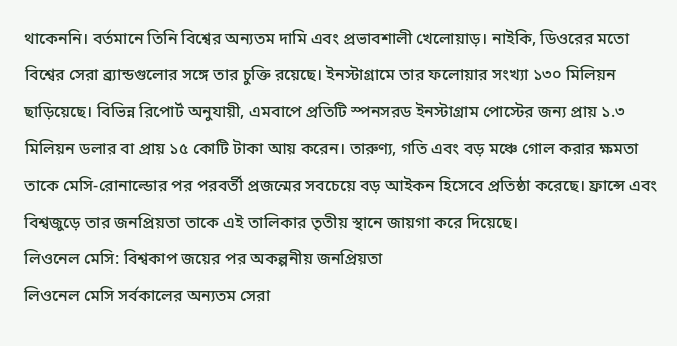থাকেননি। বর্তমানে তিনি বিশ্বের অন্যতম দামি এবং প্রভাবশালী খেলোয়াড়। নাইকি, ডিওরের মতো বিশ্বের সেরা ব্র্যান্ডগুলোর সঙ্গে তার চুক্তি রয়েছে। ইনস্টাগ্রামে তার ফলোয়ার সংখ্যা ১৩০ মিলিয়ন ছাড়িয়েছে। বিভিন্ন রিপোর্ট অনুযায়ী, এমবাপে প্রতিটি স্পনসরড ইনস্টাগ্রাম পোস্টের জন্য প্রায় ১.৩ মিলিয়ন ডলার বা প্রায় ১৫ কোটি টাকা আয় করেন। তারুণ্য, গতি এবং বড় মঞ্চে গোল করার ক্ষমতা তাকে মেসি-রোনাল্ডোর পর পরবর্তী প্রজন্মের সবচেয়ে বড় আইকন হিসেবে প্রতিষ্ঠা করেছে। ফ্রান্সে এবং বিশ্বজুড়ে তার জনপ্রিয়তা তাকে এই তালিকার তৃতীয় স্থানে জায়গা করে দিয়েছে।
লিওনেল মেসি: বিশ্বকাপ জয়ের পর অকল্পনীয় জনপ্রিয়তা
লিওনেল মেসি সর্বকালের অন্যতম সেরা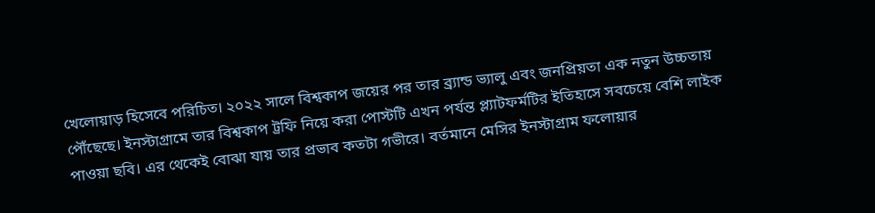খেলোয়াড় হিসেবে পরিচিত। ২০২২ সালে বিশ্বকাপ জয়ের পর তার ব্র্যান্ড ভ্যালু এবং জনপ্রিয়তা এক নতুন উচ্চতায় পৌঁছেছে। ইনস্টাগ্রামে তার বিশ্বকাপ ট্রফি নিয়ে করা পোস্টটি এখন পর্যন্ত প্ল্যাটফর্মটির ইতিহাসে সবচেয়ে বেশি লাইক পাওয়া ছবি। এর থেকেই বোঝা যায় তার প্রভাব কতটা গভীরে। বর্তমানে মেসির ইনস্টাগ্রাম ফলোয়ার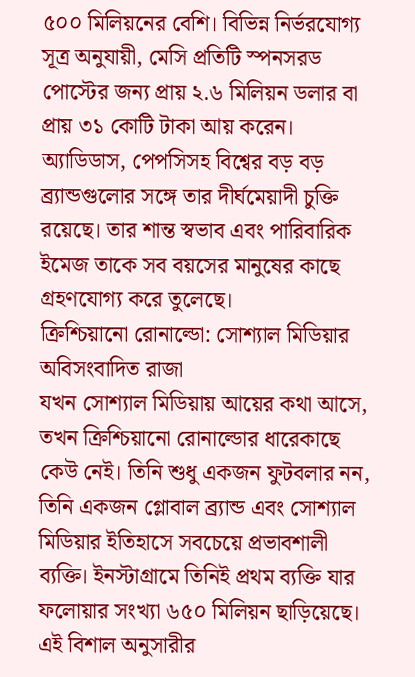৫০০ মিলিয়নের বেশি। বিভিন্ন নির্ভরযোগ্য সূত্র অনুযায়ী, মেসি প্রতিটি স্পনসরড পোস্টের জন্য প্রায় ২.৬ মিলিয়ন ডলার বা প্রায় ৩১ কোটি টাকা আয় করেন। অ্যাডিডাস, পেপসিসহ বিশ্বের বড় বড় ব্র্যান্ডগুলোর সঙ্গে তার দীর্ঘমেয়াদী চুক্তি রয়েছে। তার শান্ত স্বভাব এবং পারিবারিক ইমেজ তাকে সব বয়সের মানুষের কাছে গ্রহণযোগ্য করে তুলেছে।
ক্রিশ্চিয়ানো রোনাল্ডো: সোশ্যাল মিডিয়ার অবিসংবাদিত রাজা
যখন সোশ্যাল মিডিয়ায় আয়ের কথা আসে, তখন ক্রিশ্চিয়ানো রোনাল্ডোর ধারেকাছে কেউ নেই। তিনি শুধু একজন ফুটবলার নন, তিনি একজন গ্লোবাল ব্র্যান্ড এবং সোশ্যাল মিডিয়ার ইতিহাসে সবচেয়ে প্রভাবশালী ব্যক্তি। ইনস্টাগ্রামে তিনিই প্রথম ব্যক্তি যার ফলোয়ার সংখ্যা ৬৫০ মিলিয়ন ছাড়িয়েছে। এই বিশাল অনুসারীর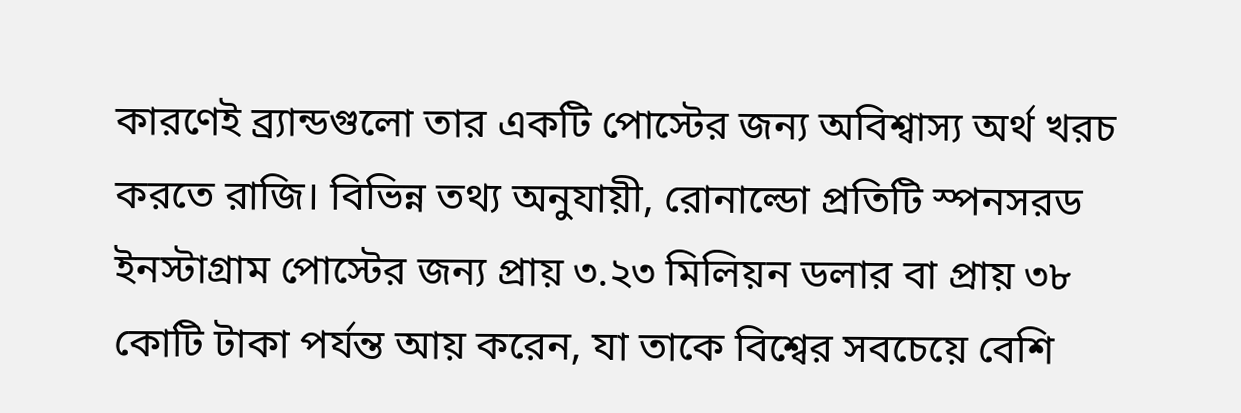কারণেই ব্র্যান্ডগুলো তার একটি পোস্টের জন্য অবিশ্বাস্য অর্থ খরচ করতে রাজি। বিভিন্ন তথ্য অনুযায়ী, রোনাল্ডো প্রতিটি স্পনসরড ইনস্টাগ্রাম পোস্টের জন্য প্রায় ৩.২৩ মিলিয়ন ডলার বা প্রায় ৩৮ কোটি টাকা পর্যন্ত আয় করেন, যা তাকে বিশ্বের সবচেয়ে বেশি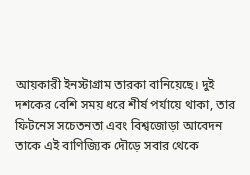আয়কারী ইনস্টাগ্রাম তারকা বানিয়েছে। দুই দশকের বেশি সময় ধরে শীর্ষ পর্যায়ে থাকা, তার ফিটনেস সচেতনতা এবং বিশ্বজোড়া আবেদন তাকে এই বাণিজ্যিক দৌড়ে সবার থেকে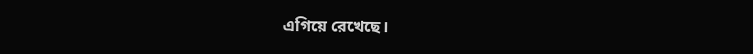এগিয়ে রেখেছে।